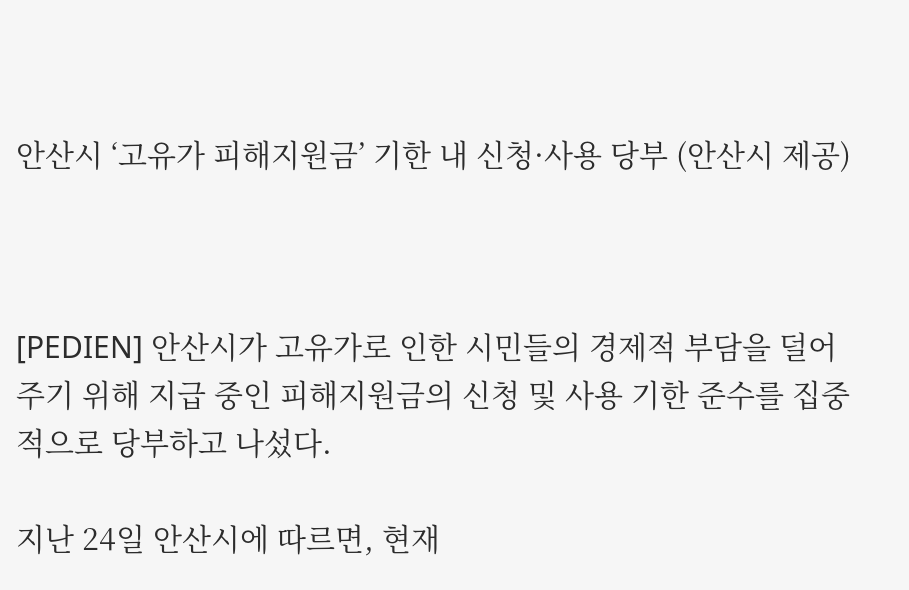안산시 ‘고유가 피해지원금’ 기한 내 신청·사용 당부 (안산시 제공)



[PEDIEN] 안산시가 고유가로 인한 시민들의 경제적 부담을 덜어주기 위해 지급 중인 피해지원금의 신청 및 사용 기한 준수를 집중적으로 당부하고 나섰다.

지난 24일 안산시에 따르면, 현재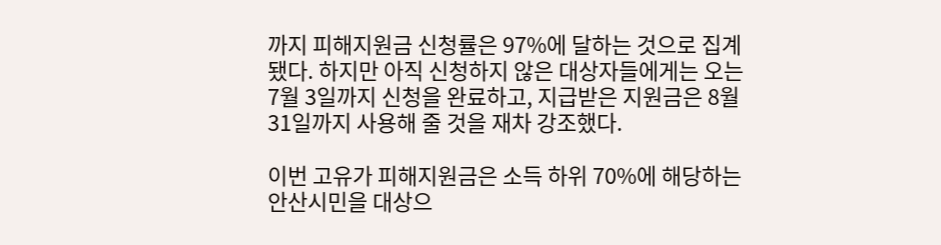까지 피해지원금 신청률은 97%에 달하는 것으로 집계됐다. 하지만 아직 신청하지 않은 대상자들에게는 오는 7월 3일까지 신청을 완료하고, 지급받은 지원금은 8월 31일까지 사용해 줄 것을 재차 강조했다.

이번 고유가 피해지원금은 소득 하위 70%에 해당하는 안산시민을 대상으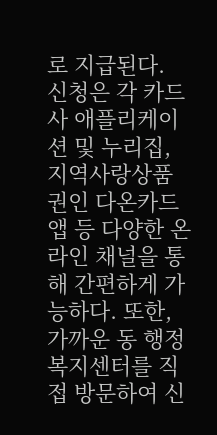로 지급된다. 신청은 각 카드사 애플리케이션 및 누리집, 지역사랑상품권인 다온카드 앱 등 다양한 온라인 채널을 통해 간편하게 가능하다. 또한, 가까운 동 행정복지센터를 직접 방문하여 신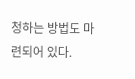청하는 방법도 마련되어 있다.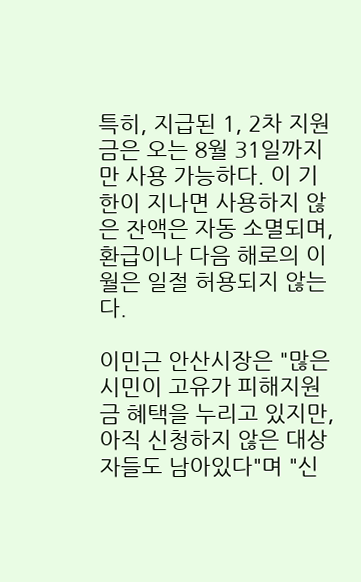특히, 지급된 1, 2차 지원금은 오는 8월 31일까지만 사용 가능하다. 이 기한이 지나면 사용하지 않은 잔액은 자동 소멸되며, 환급이나 다음 해로의 이월은 일절 허용되지 않는다.

이민근 안산시장은 "많은 시민이 고유가 피해지원금 혜택을 누리고 있지만, 아직 신청하지 않은 대상자들도 남아있다"며 "신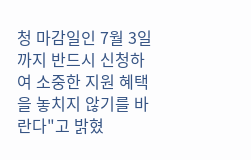청 마감일인 7월 3일까지 반드시 신청하여 소중한 지원 혜택을 놓치지 않기를 바란다"고 밝혔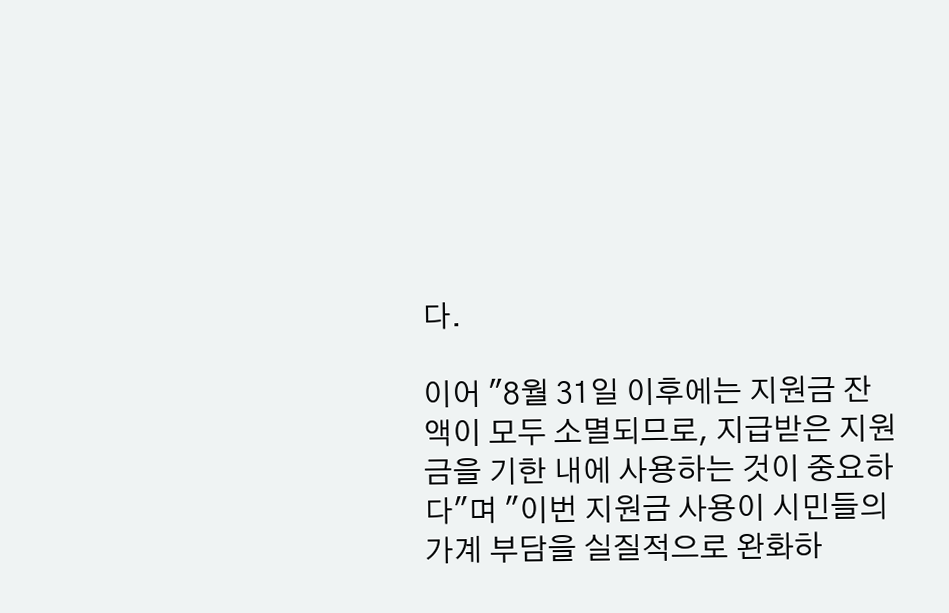다.

이어 "8월 31일 이후에는 지원금 잔액이 모두 소멸되므로, 지급받은 지원금을 기한 내에 사용하는 것이 중요하다"며 "이번 지원금 사용이 시민들의 가계 부담을 실질적으로 완화하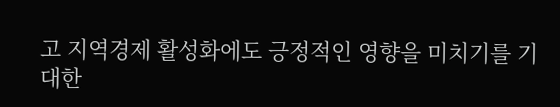고 지역경제 활성화에도 긍정적인 영향을 미치기를 기대한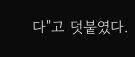다"고 덧붙였다.